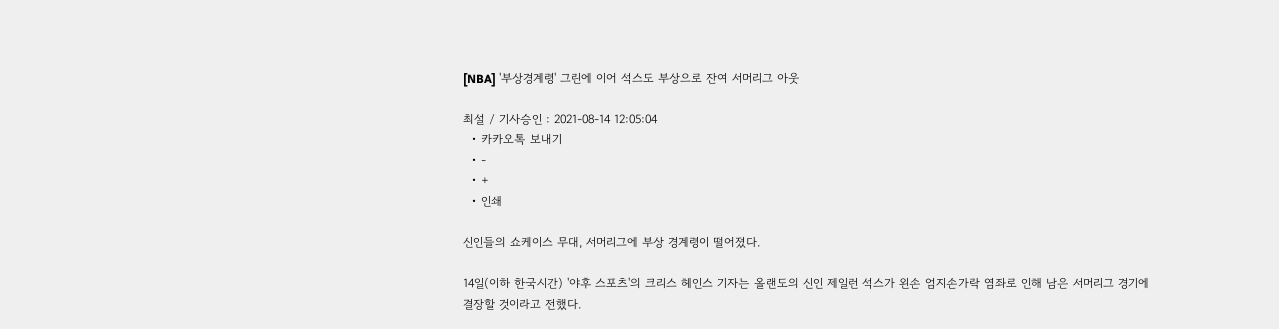[NBA] '부상경계령' 그린에 이어 석스도 부상으로 잔여 서머리그 아웃

최설 / 기사승인 : 2021-08-14 12:05:04
  • 카카오톡 보내기
  • -
  • +
  • 인쇄

신인들의 쇼케이스 무대, 서머리그에 부상 경계령이 떨어졌다.

14일(이하 한국시간) '야후 스포츠'의 크리스 헤인스 기자는 올랜도의 신인 제일런 석스가 왼손 엄지손가락 염좌로 인해 남은 서머리그 경기에 결장할 것이라고 전했다.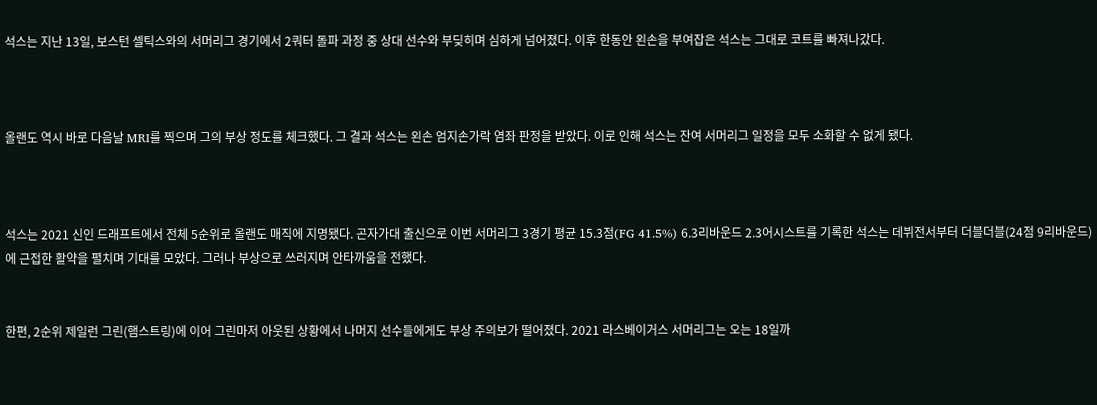석스는 지난 13일, 보스턴 셀틱스와의 서머리그 경기에서 2쿼터 돌파 과정 중 상대 선수와 부딪히며 심하게 넘어졌다. 이후 한동안 왼손을 부여잡은 석스는 그대로 코트를 빠져나갔다.



올랜도 역시 바로 다음날 MRI를 찍으며 그의 부상 정도를 체크했다. 그 결과 석스는 왼손 엄지손가락 염좌 판정을 받았다. 이로 인해 석스는 잔여 서머리그 일정을 모두 소화할 수 없게 됐다.



석스는 2021 신인 드래프트에서 전체 5순위로 올랜도 매직에 지명됐다. 곤자가대 출신으로 이번 서머리그 3경기 평균 15.3점(FG 41.5%) 6.3리바운드 2.3어시스트를 기록한 석스는 데뷔전서부터 더블더블(24점 9리바운드)에 근접한 활약을 펼치며 기대를 모았다. 그러나 부상으로 쓰러지며 안타까움을 전했다.


한편, 2순위 제일런 그린(햄스트링)에 이어 그린마저 아웃된 상황에서 나머지 선수들에게도 부상 주의보가 떨어졌다. 2021 라스베이거스 서머리그는 오는 18일까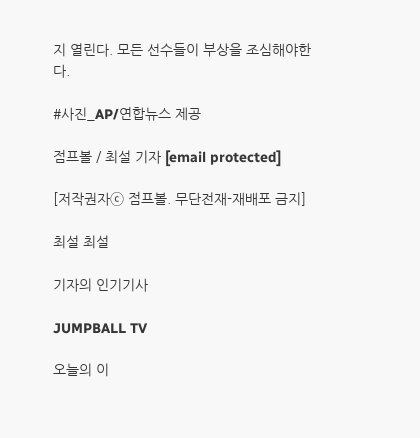지 열린다. 모든 선수들이 부상을 조심해야한다.

#사진_AP/연합뉴스 제공

점프볼 / 최설 기자 [email protected]

[저작권자ⓒ 점프볼. 무단전재-재배포 금지]

최설 최설

기자의 인기기사

JUMPBALL TV

오늘의 이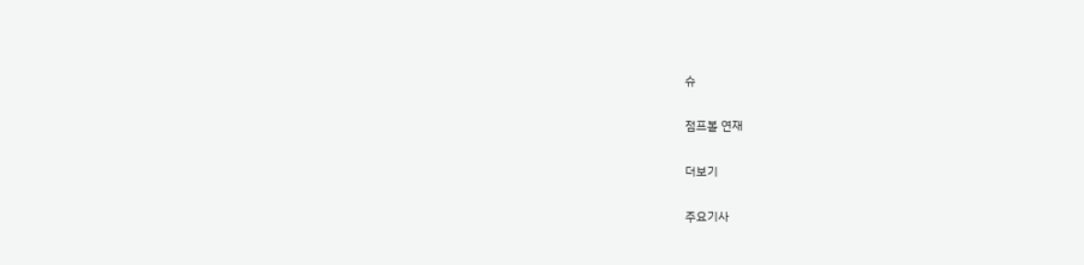슈

점프볼 연재

더보기

주요기사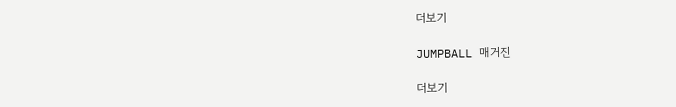더보기

JUMPBALL 매거진

더보기